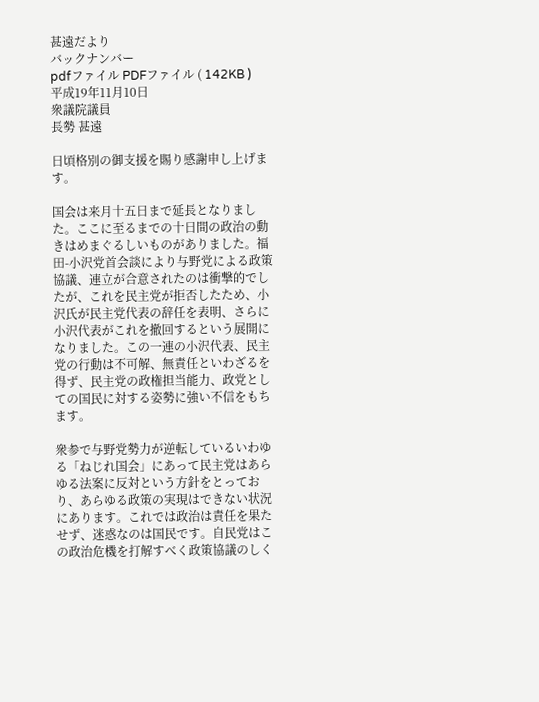甚遠だより
バックナンバー
pdfファイル PDFファイル ( 142KB )
平成19年11月10日
衆議院議員
長勢 甚遠

日頃格別の御支援を賜り感謝申し上げます。

国会は来月十五日まで延長となりました。ここに至るまでの十日間の政治の動きはめまぐるしいものがありました。福田-小沢党首会談により与野党による政策協議、連立が合意されたのは衝撃的でしたが、これを民主党が拒否したため、小沢氏が民主党代表の辞任を表明、さらに小沢代表がこれを撤回するという展開になりました。この一連の小沢代表、民主党の行動は不可解、無責任といわざるを得ず、民主党の政権担当能力、政党としての国民に対する姿勢に強い不信をもちます。

衆参で与野党勢力が逆転しているいわゆる「ねじれ国会」にあって民主党はあらゆる法案に反対という方針をとっており、あらゆる政策の実現はできない状況にあります。これでは政治は責任を果たせず、迷惑なのは国民です。自民党はこの政治危機を打解すべく政策協議のしく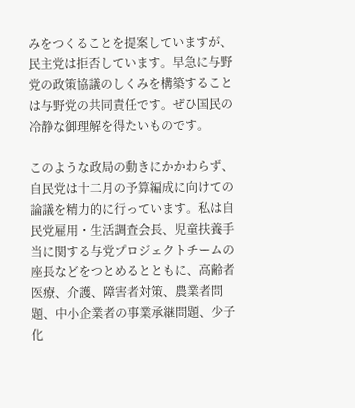みをつくることを提案していますが、民主党は拒否しています。早急に与野党の政策協議のしくみを構築することは与野党の共同責任です。ぜひ国民の冷静な御理解を得たいものです。

このような政局の動きにかかわらず、自民党は十二月の予算編成に向けての論議を精力的に行っています。私は自民党雇用・生活調査会長、児童扶養手当に関する与党プロジェクトチームの座長などをつとめるとともに、高齢者医療、介護、障害者対策、農業者問題、中小企業者の事業承継問題、少子化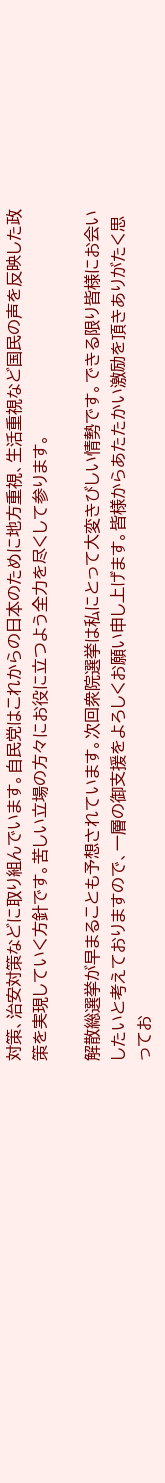対策、治安対策などに取り組んでいます。自民党はこれからの日本のために地方重視、生活重視など国民の声を反映した政策を実現していく方針です。苦しい立場の方々にお役に立つよう全力を尽くして参ります。

解散総選挙が早まることも予想されています。次回衆院選挙は私にとって大変きびしい情勢です。できる限り皆様にお会いしたいと考えておりますので、一層の御支援をよろしくお願い申し上げます。皆様からあたたかい激励を頂きありがたく思ってお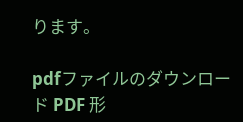ります。

pdfファイルのダウンロード PDF 形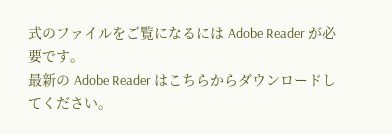式のファイルをご覧になるには Adobe Reader が必要です。
最新の Adobe Reader はこちらからダウンロードしてください。